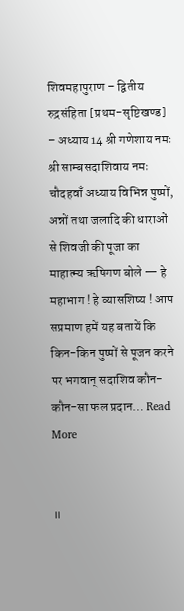शिवमहापुराण – द्वितीय रुद्रसंहिता [प्रथम-सृष्टिखण्ड] – अध्याय 14 श्री गणेशाय नमः श्री साम्बसदाशिवाय नमः चौदहवाँ अध्याय विभिन्न पुष्पों, अन्नों तथा जलादि की धाराओं से शिवजी की पूजा का माहात्म्य ऋषिगण बोले — हे महाभाग ! हे व्यासशिष्य ! आप सप्रमाण हमें यह बतायें कि किन-किन पुष्पों से पूजन करने पर भगवान् सदाशिव कौन-कौन-सा फल प्रदान… Read More


॥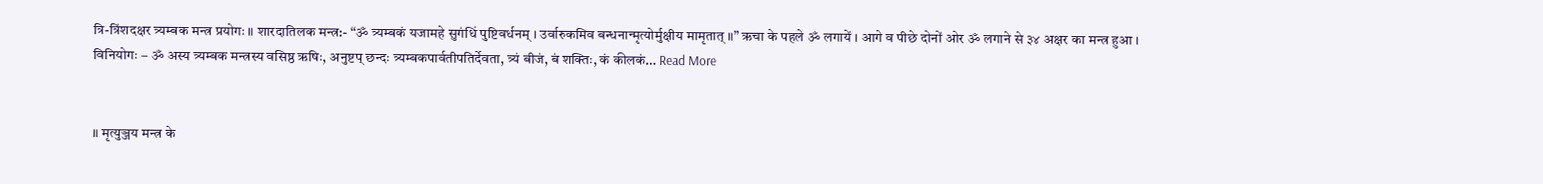त्रि-त्रिंशदक्षर त्र्यम्बक मन्त्र प्रयोगः ॥ शारदातिलक मन्त्र:- “ॐ त्र्यम्बकं यजामहे सुगंधिं पुष्टिवर्धनम् । उर्वारुकमिव बन्धनान्मृत्योर्मुक्षीय मामृतात् ॥” ऋचा के पहले ॐ लगायें । आगे व पीछे दोनों ओर ॐ लगाने से ३४ अक्षर का मन्त्र हुआ । विनियोगः – ॐ अस्य त्र्यम्बक मन्त्रस्य वसिष्ठ ऋषिः, अनुष्टप् छन्दः त्र्यम्बकपार्वतीपतिर्देवता, त्र्यं बीजं, बं शक्तिः, कं कीलकं… Read More


॥ मृत्युञ्जय मन्त्र के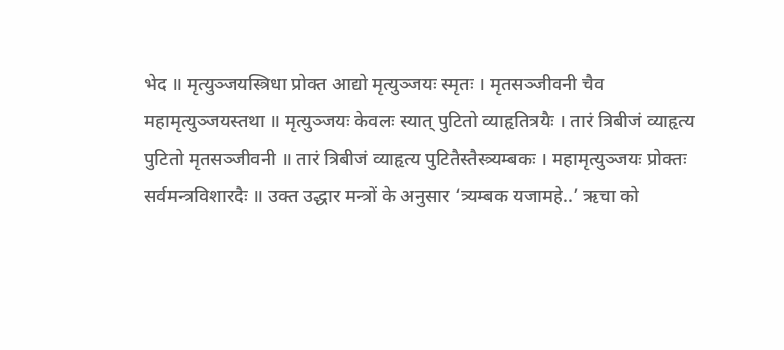भेद ॥ मृत्युञ्जयस्त्रिधा प्रोक्त आद्यो मृत्युञ्जयः स्मृतः । मृतसञ्जीवनी चैव महामृत्युञ्जयस्तथा ॥ मृत्युञ्जयः केवलः स्यात् पुटितो व्याहृतित्रयैः । तारं त्रिबीजं व्याहृत्य पुटितो मृतसञ्जीवनी ॥ तारं त्रिबीजं व्याहृत्य पुटितैस्तैस्त्र्यम्बकः । महामृत्युञ्जयः प्रोक्तः सर्वमन्त्रविशारदैः ॥ उक्त उद्धार मन्त्रों के अनुसार ‘त्र्यम्बक यजामहे..’ ऋचा को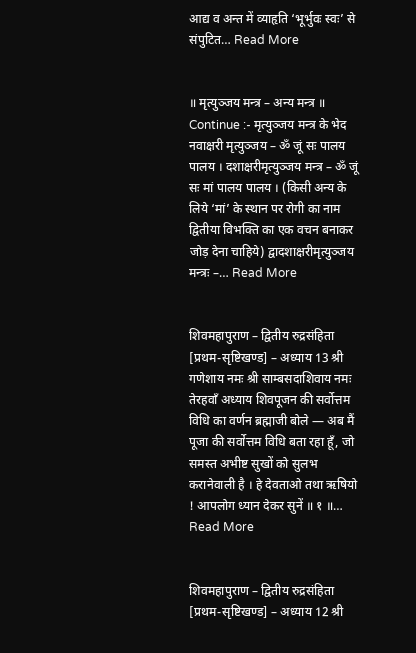आद्य व अन्त में व्याहृति ‘भूर्भुवः स्वः’ से संपुटित… Read More


॥ मृत्युञ्जय मन्त्र – अन्य मन्त्र ॥ Continue :- मृत्युञ्जय मन्त्र के भेद नवाक्षरी मृत्युञ्जय – ॐ जूं सः पालय पालय । दशाक्षरीमृत्युञ्जय मन्त्र – ॐ जूं सः मां पालय पालय । (किसी अन्य के लिये ‘मां’ के स्थान पर रोगी का नाम द्वितीया विभक्ति का एक वचन बनाकर जोड़ देना चाहिये) द्वादशाक्षरीमृत्युञ्जय मन्त्रः –… Read More


शिवमहापुराण – द्वितीय रुद्रसंहिता [प्रथम-सृष्टिखण्ड] – अध्याय 13 श्री गणेशाय नमः श्री साम्बसदाशिवाय नमः तेरहवाँ अध्याय शिवपूजन की सर्वोत्तम विधि का वर्णन ब्रह्माजी बोले — अब मैं पूजा की सर्वोत्तम विधि बता रहा हूँ, जो समस्त अभीष्ट सुखों को सुलभ करानेवाली है । हे देवताओ तथा ऋषियो ! आपलोग ध्यान देकर सुनें ॥ १ ॥… Read More


शिवमहापुराण – द्वितीय रुद्रसंहिता [प्रथम-सृष्टिखण्ड] – अध्याय 12 श्री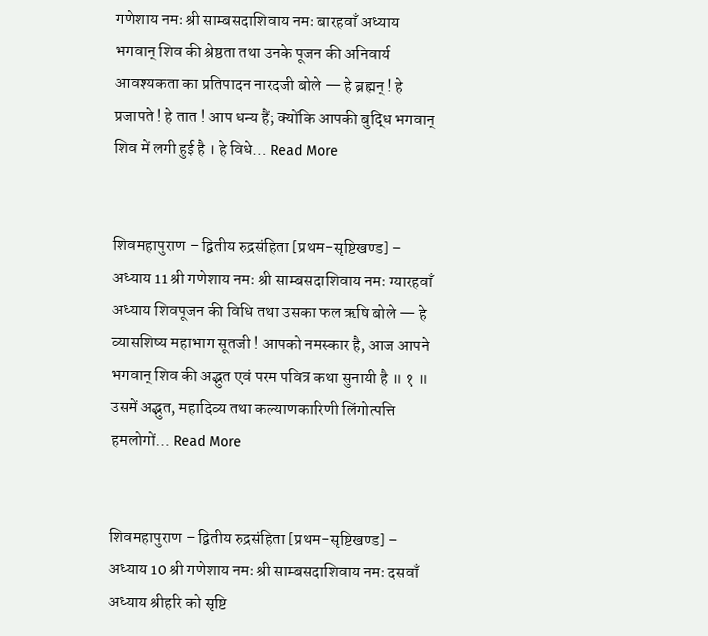गणेशाय नमः श्री साम्बसदाशिवाय नमः बारहवाँ अध्याय भगवान् शिव की श्रेष्ठता तथा उनके पूजन की अनिवार्य आवश्यकता का प्रतिपादन नारदजी बोले — हे ब्रह्मन् ! हे प्रजापते ! हे तात ! आप धन्य हैं; क्योंकि आपकी बुद्धि भगवान् शिव में लगी हुई है । हे विधे… Read More


शिवमहापुराण – द्वितीय रुद्रसंहिता [प्रथम-सृष्टिखण्ड] – अध्याय 11 श्री गणेशाय नमः श्री साम्बसदाशिवाय नमः ग्यारहवाँ अध्याय शिवपूजन की विधि तथा उसका फल ऋषि बोले — हे व्यासशिष्य महाभाग सूतजी ! आपको नमस्कार है, आज आपने भगवान् शिव की अद्भुत एवं परम पवित्र कथा सुनायी है ॥ १ ॥ उसमें अद्भुत, महादिव्य तथा कल्याणकारिणी लिंगोत्पत्ति हमलोगों… Read More


शिवमहापुराण – द्वितीय रुद्रसंहिता [प्रथम-सृष्टिखण्ड] – अध्याय 10 श्री गणेशाय नमः श्री साम्बसदाशिवाय नमः दसवाँ अध्याय श्रीहरि को सृष्टि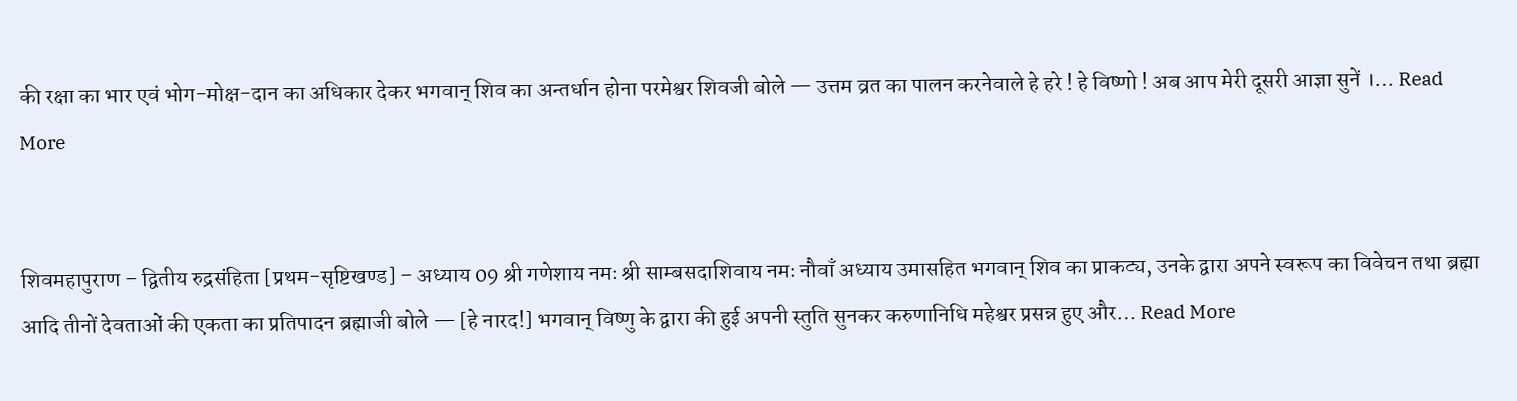की रक्षा का भार एवं भोग-मोक्ष-दान का अधिकार देकर भगवान् शिव का अन्तर्धान होना परमेश्वर शिवजी बोले — उत्तम व्रत का पालन करनेवाले हे हरे ! हे विष्णो ! अब आप मेरी दूसरी आज्ञा सुनें ।… Read More


शिवमहापुराण – द्वितीय रुद्रसंहिता [प्रथम-सृष्टिखण्ड] – अध्याय 09 श्री गणेशाय नमः श्री साम्बसदाशिवाय नमः नौवाँ अध्याय उमासहित भगवान् शिव का प्राकट्य, उनके द्वारा अपने स्वरूप का विवेचन तथा ब्रह्मा आदि तीनों देवताओं की एकता का प्रतिपादन ब्रह्माजी बोले — [हे नारद!] भगवान् विष्णु के द्वारा की हुई अपनी स्तुति सुनकर करुणानिधि महेश्वर प्रसन्न हुए और… Read More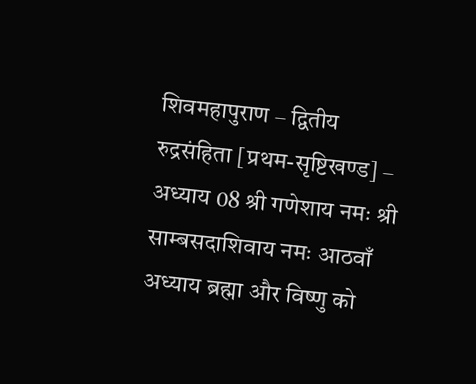शिवमहापुराण – द्वितीय रुद्रसंहिता [प्रथम-सृष्टिखण्ड] – अध्याय 08 श्री गणेशाय नमः श्री साम्बसदाशिवाय नमः आठवाँ अध्याय ब्रह्मा और विष्णु को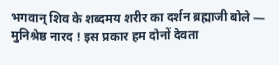भगवान् शिव के शब्दमय शरीर का दर्शन ब्रह्माजी बोले — मुनिश्रेष्ठ नारद ! इस प्रकार हम दोनों देवता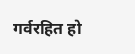गर्वरहित हो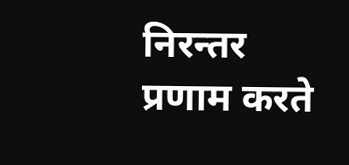निरन्तर प्रणाम करते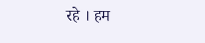रहे । हम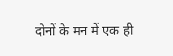दोनों के मन में एक ही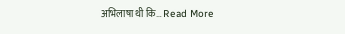अभिलाषा थी कि… Read More